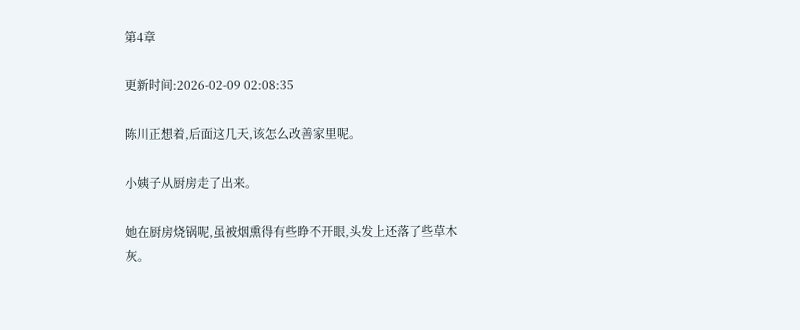第4章

更新时间:2026-02-09 02:08:35

陈川正想着,后面这几天,该怎么改善家里呢。

小姨子从厨房走了出来。

她在厨房烧锅呢,虽被烟熏得有些睁不开眼,头发上还落了些草木灰。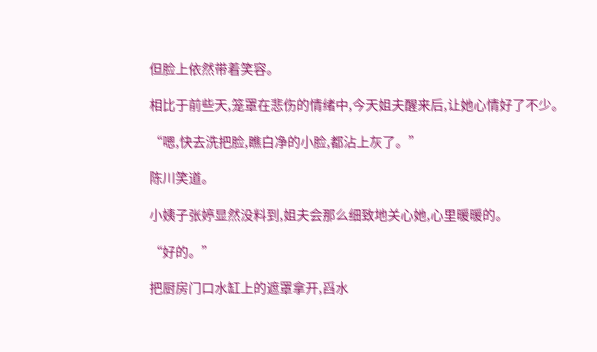但脸上依然带着笑容。

相比于前些天,笼罩在悲伤的情绪中,今天姐夫醒来后,让她心情好了不少。

“嗯,快去洗把脸,瞧白净的小脸,都沾上灰了。”

陈川笑道。

小姨子张婷显然没料到,姐夫会那么细致地关心她,心里暖暖的。

“好的。”

把厨房门口水缸上的遮罩拿开,舀水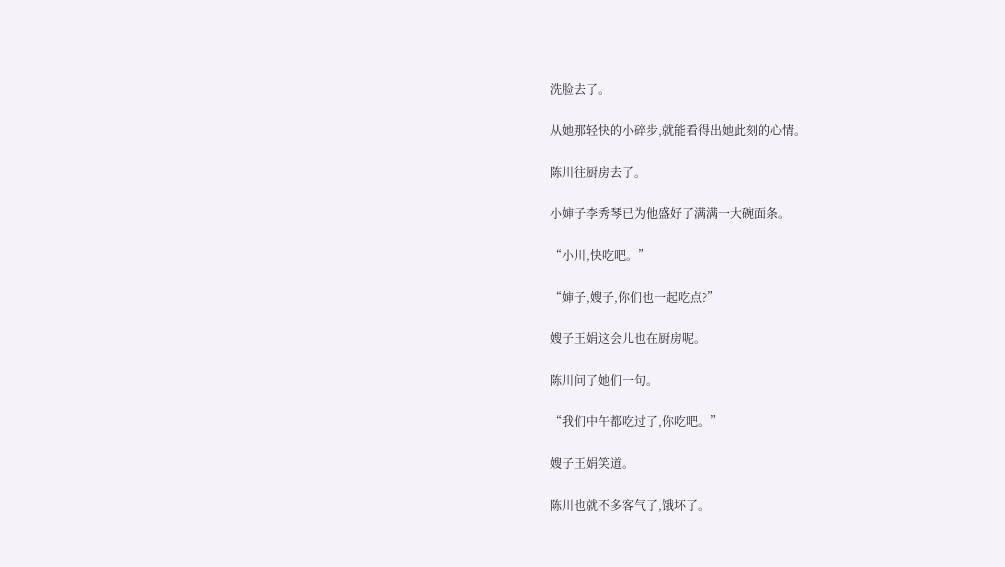洗脸去了。

从她那轻快的小碎步,就能看得出她此刻的心情。

陈川往厨房去了。

小婶子李秀琴已为他盛好了满满一大碗面条。

“小川,快吃吧。”

“婶子,嫂子,你们也一起吃点?”

嫂子王娟这会儿也在厨房呢。

陈川问了她们一句。

“我们中午都吃过了,你吃吧。”

嫂子王娟笑道。

陈川也就不多客气了,饿坏了。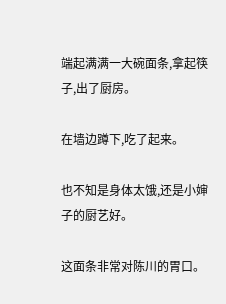端起满满一大碗面条,拿起筷子,出了厨房。

在墙边蹲下,吃了起来。

也不知是身体太饿,还是小婶子的厨艺好。

这面条非常对陈川的胃口。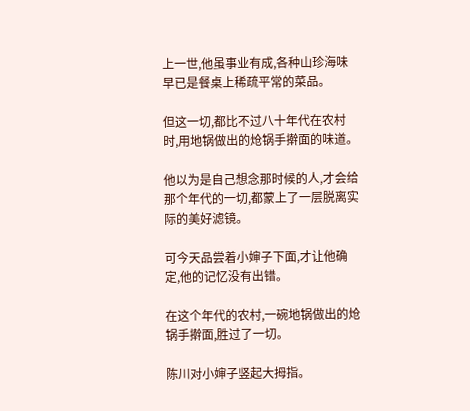上一世,他虽事业有成,各种山珍海味早已是餐桌上稀疏平常的菜品。

但这一切,都比不过八十年代在农村时,用地锅做出的炝锅手擀面的味道。

他以为是自己想念那时候的人,才会给那个年代的一切,都蒙上了一层脱离实际的美好滤镜。

可今天品尝着小婶子下面,才让他确定,他的记忆没有出错。

在这个年代的农村,一碗地锅做出的炝锅手擀面,胜过了一切。

陈川对小婶子竖起大拇指。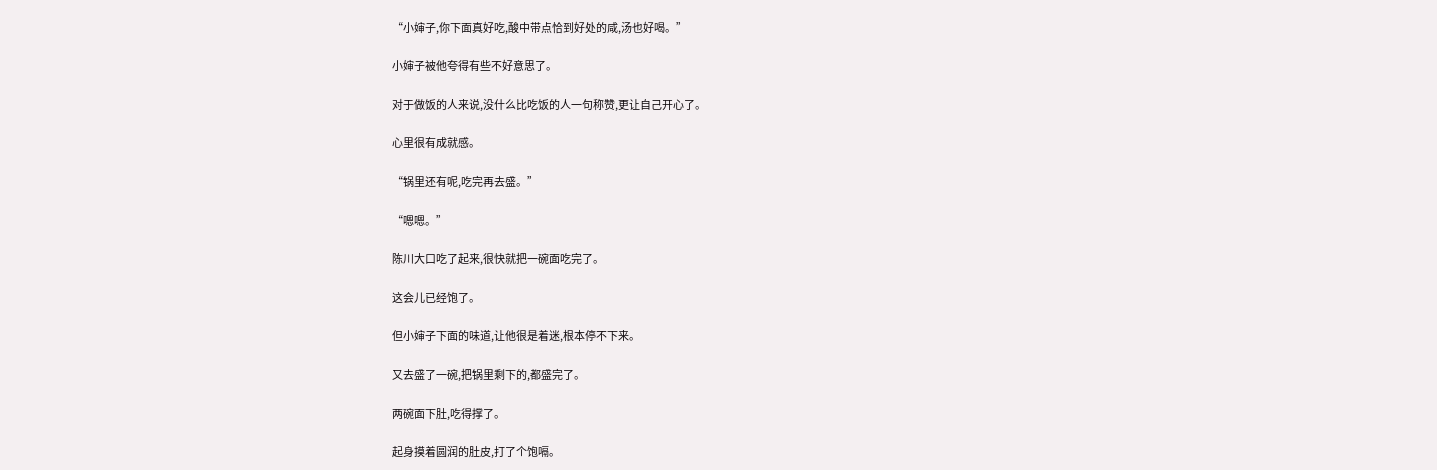“小婶子,你下面真好吃,酸中带点恰到好处的咸,汤也好喝。”

小婶子被他夸得有些不好意思了。

对于做饭的人来说,没什么比吃饭的人一句称赞,更让自己开心了。

心里很有成就感。

“锅里还有呢,吃完再去盛。”

“嗯嗯。”

陈川大口吃了起来,很快就把一碗面吃完了。

这会儿已经饱了。

但小婶子下面的味道,让他很是着迷,根本停不下来。

又去盛了一碗,把锅里剩下的,都盛完了。

两碗面下肚,吃得撑了。

起身摸着圆润的肚皮,打了个饱嗝。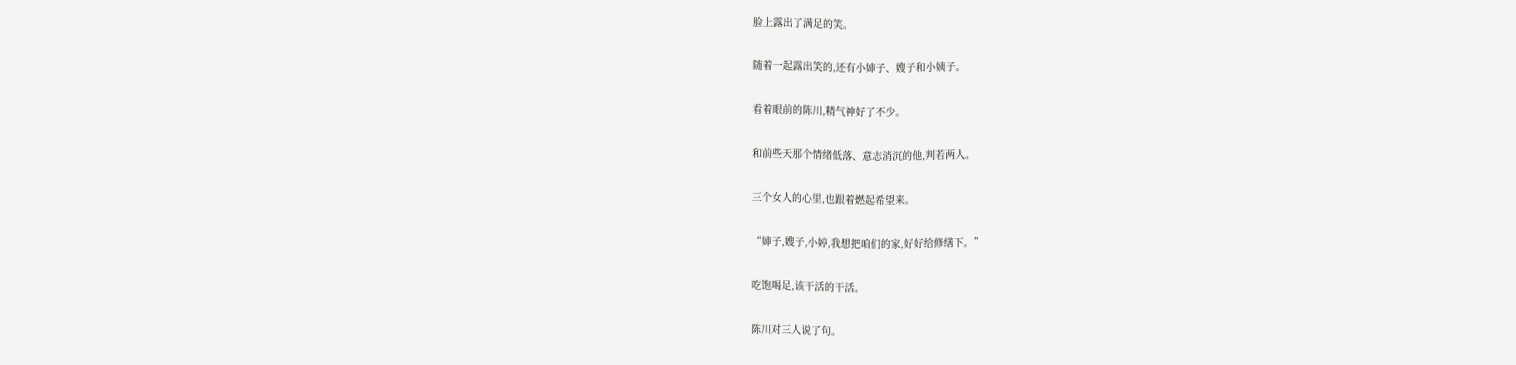脸上露出了满足的笑。

随着一起露出笑的,还有小婶子、嫂子和小姨子。

看着眼前的陈川,精气神好了不少。

和前些天那个情绪低落、意志消沉的他,判若两人。

三个女人的心里,也跟着燃起希望来。

“婶子,嫂子,小婷,我想把咱们的家,好好给修缮下。”

吃饱喝足,该干活的干活。

陈川对三人说了句。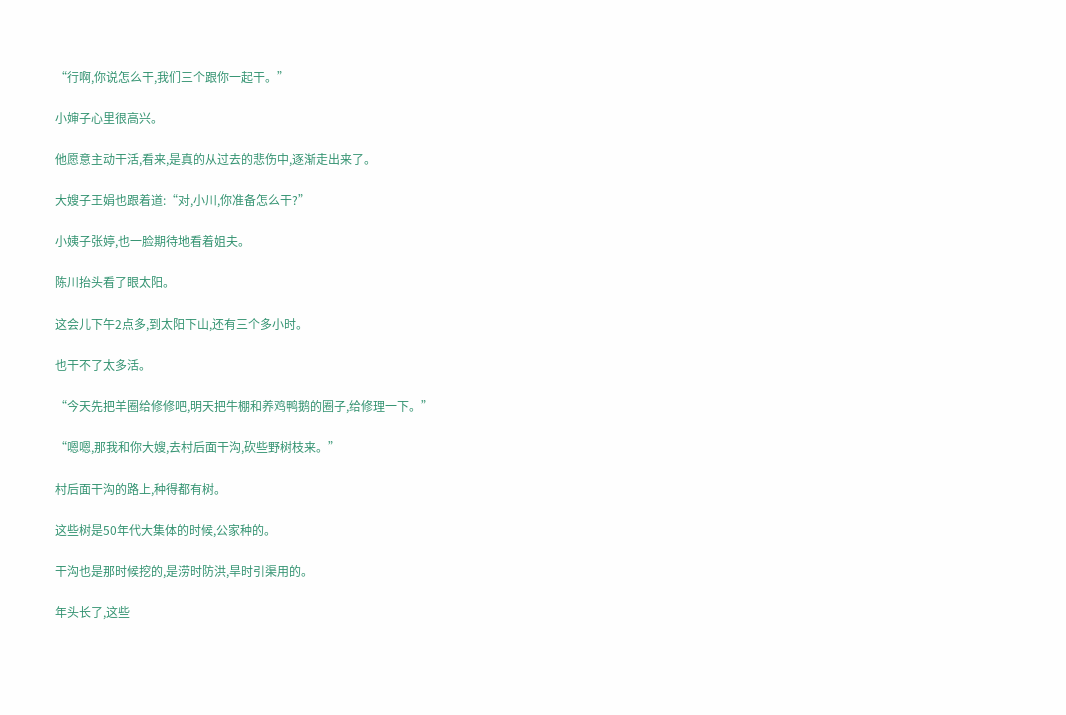“行啊,你说怎么干,我们三个跟你一起干。”

小婶子心里很高兴。

他愿意主动干活,看来,是真的从过去的悲伤中,逐渐走出来了。

大嫂子王娟也跟着道:“对,小川,你准备怎么干?”

小姨子张婷,也一脸期待地看着姐夫。

陈川抬头看了眼太阳。

这会儿下午2点多,到太阳下山,还有三个多小时。

也干不了太多活。

“今天先把羊圈给修修吧,明天把牛棚和养鸡鸭鹅的圈子,给修理一下。”

“嗯嗯,那我和你大嫂,去村后面干沟,砍些野树枝来。”

村后面干沟的路上,种得都有树。

这些树是50年代大集体的时候,公家种的。

干沟也是那时候挖的,是涝时防洪,旱时引渠用的。

年头长了,这些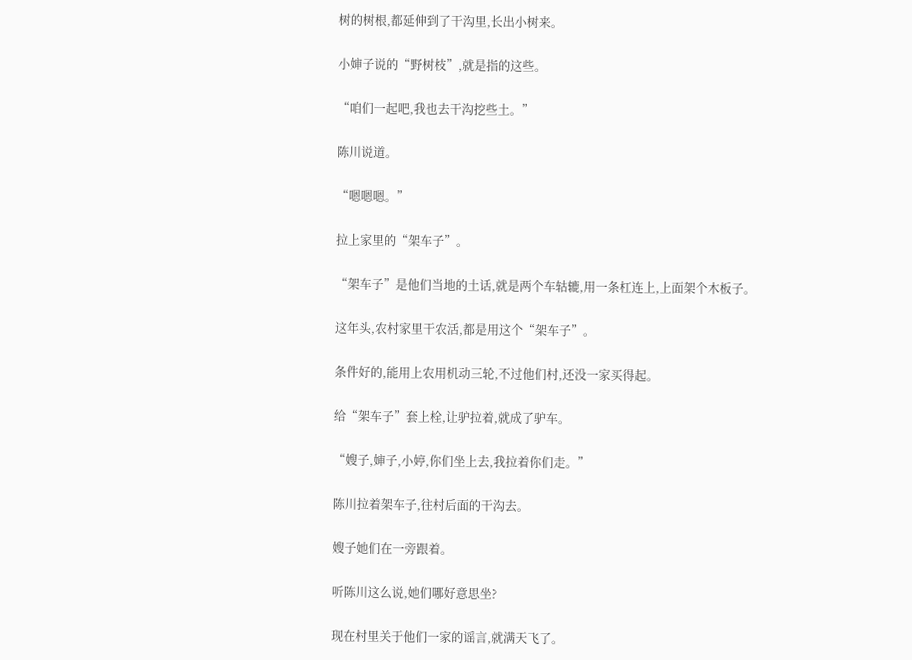树的树根,都延伸到了干沟里,长出小树来。

小婶子说的“野树枝”,就是指的这些。

“咱们一起吧,我也去干沟挖些土。”

陈川说道。

“嗯嗯嗯。”

拉上家里的“架车子”。

“架车子”是他们当地的土话,就是两个车轱辘,用一条杠连上,上面架个木板子。

这年头,农村家里干农活,都是用这个“架车子”。

条件好的,能用上农用机动三轮,不过他们村,还没一家买得起。

给“架车子”套上栓,让驴拉着,就成了驴车。

“嫂子,婶子,小婷,你们坐上去,我拉着你们走。”

陈川拉着架车子,往村后面的干沟去。

嫂子她们在一旁跟着。

听陈川这么说,她们哪好意思坐?

现在村里关于他们一家的谣言,就满天飞了。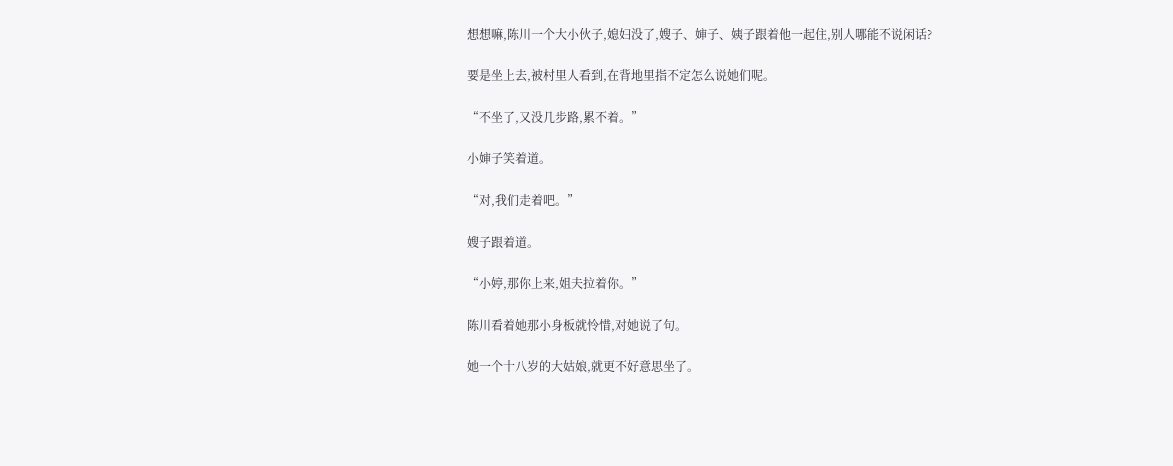想想嘛,陈川一个大小伙子,媳妇没了,嫂子、婶子、姨子跟着他一起住,别人哪能不说闲话?

要是坐上去,被村里人看到,在背地里指不定怎么说她们呢。

“不坐了,又没几步路,累不着。”

小婶子笑着道。

“对,我们走着吧。”

嫂子跟着道。

“小婷,那你上来,姐夫拉着你。”

陈川看着她那小身板就怜惜,对她说了句。

她一个十八岁的大姑娘,就更不好意思坐了。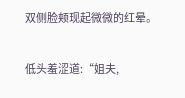双侧脸颊现起微微的红晕。

低头羞涩道:“姐夫,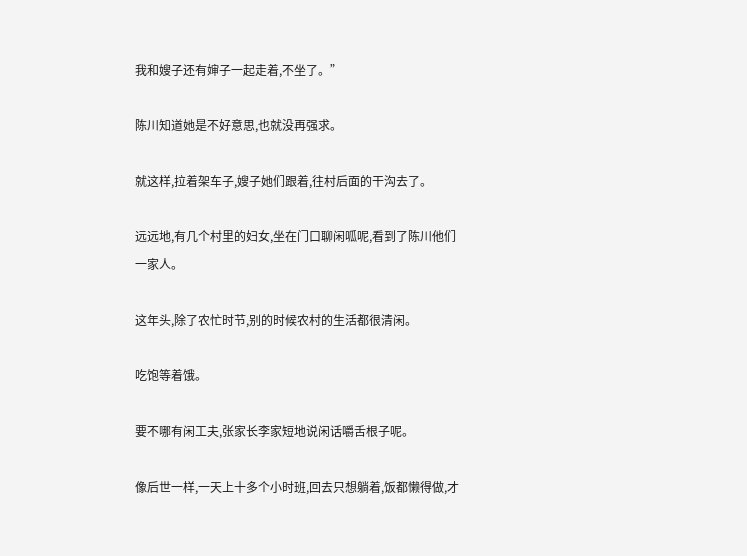我和嫂子还有婶子一起走着,不坐了。”

陈川知道她是不好意思,也就没再强求。

就这样,拉着架车子,嫂子她们跟着,往村后面的干沟去了。

远远地,有几个村里的妇女,坐在门口聊闲呱呢,看到了陈川他们一家人。

这年头,除了农忙时节,别的时候农村的生活都很清闲。

吃饱等着饿。

要不哪有闲工夫,张家长李家短地说闲话嚼舌根子呢。

像后世一样,一天上十多个小时班,回去只想躺着,饭都懒得做,才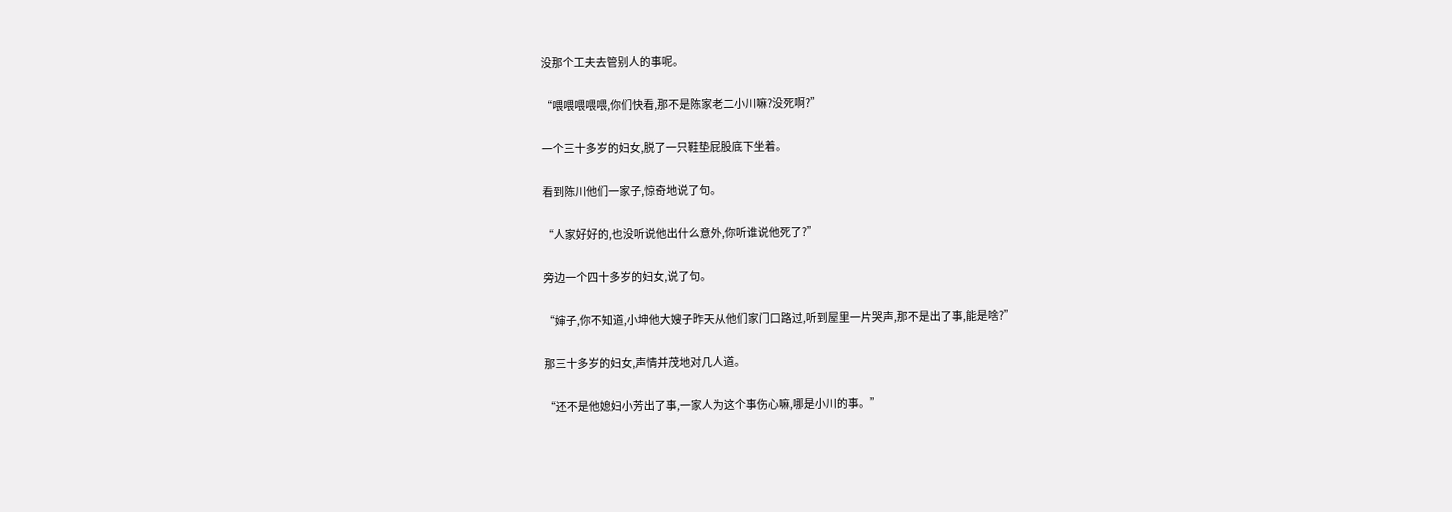没那个工夫去管别人的事呢。

“喂喂喂喂喂,你们快看,那不是陈家老二小川嘛?没死啊?”

一个三十多岁的妇女,脱了一只鞋垫屁股底下坐着。

看到陈川他们一家子,惊奇地说了句。

“人家好好的,也没听说他出什么意外,你听谁说他死了?”

旁边一个四十多岁的妇女,说了句。

“婶子,你不知道,小坤他大嫂子昨天从他们家门口路过,听到屋里一片哭声,那不是出了事,能是啥?”

那三十多岁的妇女,声情并茂地对几人道。

“还不是他媳妇小芳出了事,一家人为这个事伤心嘛,哪是小川的事。”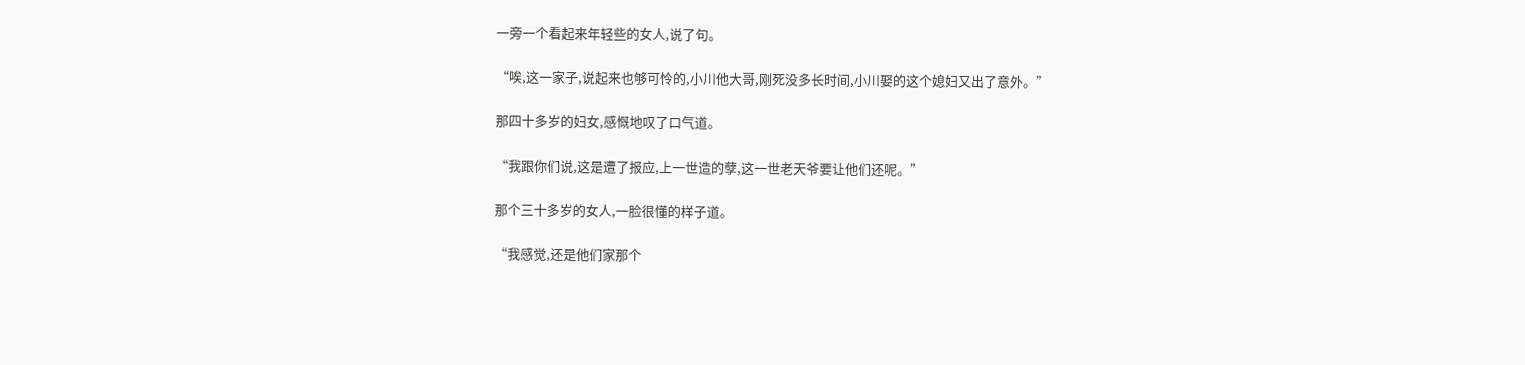一旁一个看起来年轻些的女人,说了句。

“唉,这一家子,说起来也够可怜的,小川他大哥,刚死没多长时间,小川娶的这个媳妇又出了意外。”

那四十多岁的妇女,感慨地叹了口气道。

“我跟你们说,这是遭了报应,上一世造的孽,这一世老天爷要让他们还呢。”

那个三十多岁的女人,一脸很懂的样子道。

“我感觉,还是他们家那个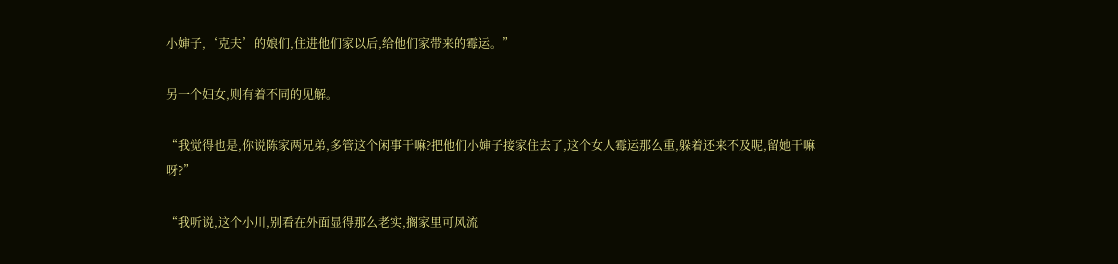小婶子,‘克夫’的娘们,住进他们家以后,给他们家带来的霉运。”

另一个妇女,则有着不同的见解。

“我觉得也是,你说陈家两兄弟,多管这个闲事干嘛?把他们小婶子接家住去了,这个女人霉运那么重,躲着还来不及呢,留她干嘛呀?”

“我听说,这个小川,别看在外面显得那么老实,搁家里可风流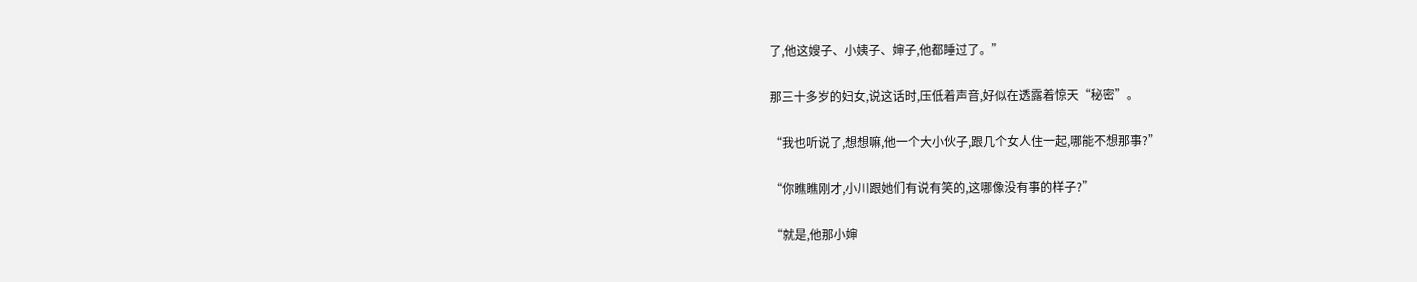了,他这嫂子、小姨子、婶子,他都睡过了。”

那三十多岁的妇女,说这话时,压低着声音,好似在透露着惊天“秘密”。

“我也听说了,想想嘛,他一个大小伙子,跟几个女人住一起,哪能不想那事?”

“你瞧瞧刚才,小川跟她们有说有笑的,这哪像没有事的样子?”

“就是,他那小婶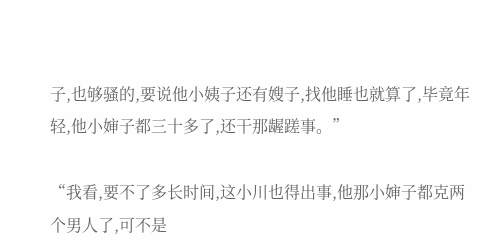子,也够骚的,要说他小姨子还有嫂子,找他睡也就算了,毕竟年轻,他小婶子都三十多了,还干那龌蹉事。”

“我看,要不了多长时间,这小川也得出事,他那小婶子都克两个男人了,可不是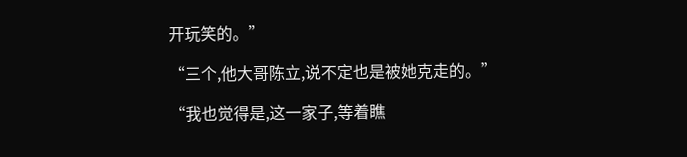开玩笑的。”

“三个,他大哥陈立,说不定也是被她克走的。”

“我也觉得是,这一家子,等着瞧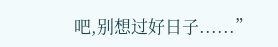吧,别想过好日子......”